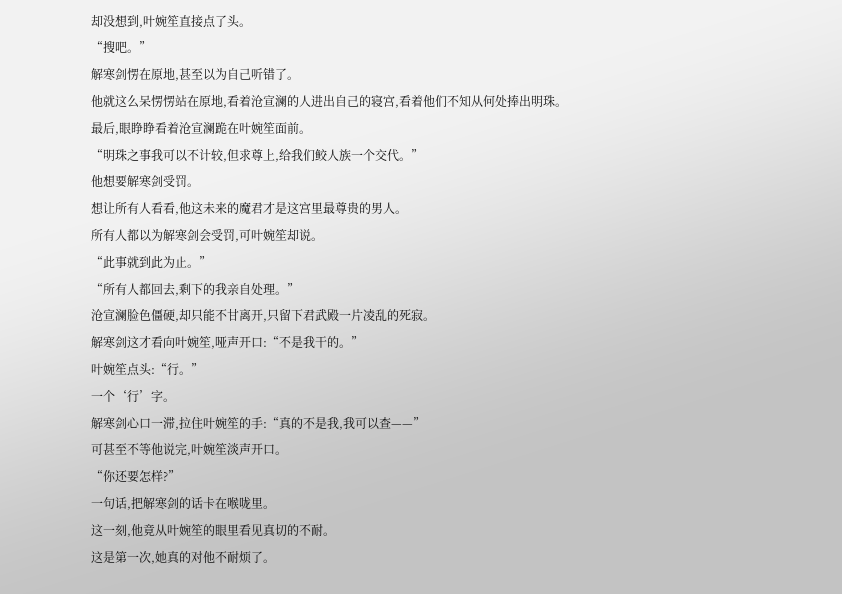却没想到,叶婉笙直接点了头。
“搜吧。”
解寒剑愣在原地,甚至以为自己听错了。
他就这么呆愣愣站在原地,看着沧宣澜的人进出自己的寝宫,看着他们不知从何处捧出明珠。
最后,眼睁睁看着沧宣澜跪在叶婉笙面前。
“明珠之事我可以不计较,但求尊上,给我们鲛人族一个交代。”
他想要解寒剑受罚。
想让所有人看看,他这未来的魔君才是这宫里最尊贵的男人。
所有人都以为解寒剑会受罚,可叶婉笙却说。
“此事就到此为止。”
“所有人都回去,剩下的我亲自处理。”
沧宣澜脸色僵硬,却只能不甘离开,只留下君武殿一片凌乱的死寂。
解寒剑这才看向叶婉笙,哑声开口:“不是我干的。”
叶婉笙点头:“行。”
一个‘行’字。
解寒剑心口一滞,拉住叶婉笙的手:“真的不是我,我可以查——”
可甚至不等他说完,叶婉笙淡声开口。
“你还要怎样?”
一句话,把解寒剑的话卡在喉咙里。
这一刻,他竟从叶婉笙的眼里看见真切的不耐。
这是第一次,她真的对他不耐烦了。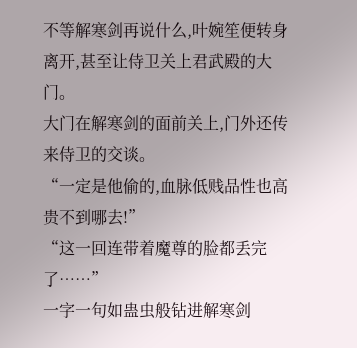不等解寒剑再说什么,叶婉笙便转身离开,甚至让侍卫关上君武殿的大门。
大门在解寒剑的面前关上,门外还传来侍卫的交谈。
“一定是他偷的,血脉低贱品性也高贵不到哪去!”
“这一回连带着魔尊的脸都丢完了……”
一字一句如蛊虫般钻进解寒剑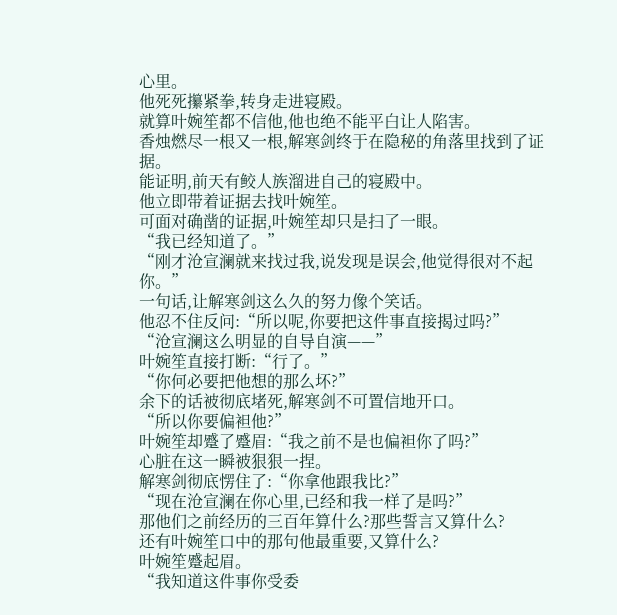心里。
他死死攥紧拳,转身走进寝殿。
就算叶婉笙都不信他,他也绝不能平白让人陷害。
香烛燃尽一根又一根,解寒剑终于在隐秘的角落里找到了证据。
能证明,前天有鲛人族溜进自己的寝殿中。
他立即带着证据去找叶婉笙。
可面对确凿的证据,叶婉笙却只是扫了一眼。
“我已经知道了。”
“刚才沧宣澜就来找过我,说发现是误会,他觉得很对不起你。”
一句话,让解寒剑这么久的努力像个笑话。
他忍不住反问:“所以呢,你要把这件事直接揭过吗?”
“沧宣澜这么明显的自导自演——”
叶婉笙直接打断:“行了。”
“你何必要把他想的那么坏?”
余下的话被彻底堵死,解寒剑不可置信地开口。
“所以你要偏袒他?”
叶婉笙却蹙了蹙眉:“我之前不是也偏袒你了吗?”
心脏在这一瞬被狠狠一捏。
解寒剑彻底愣住了:“你拿他跟我比?”
“现在沧宣澜在你心里,已经和我一样了是吗?”
那他们之前经历的三百年算什么?那些誓言又算什么?
还有叶婉笙口中的那句他最重要,又算什么?
叶婉笙蹙起眉。
“我知道这件事你受委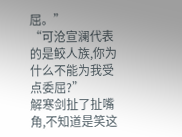屈。”
“可沧宣澜代表的是鲛人族,你为什么不能为我受点委屈?”
解寒剑扯了扯嘴角,不知道是笑这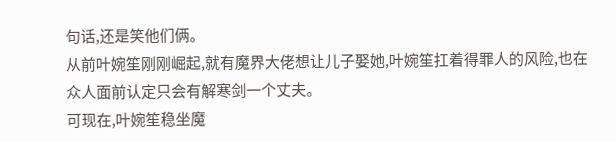句话,还是笑他们俩。
从前叶婉笙刚刚崛起,就有魔界大佬想让儿子娶她,叶婉笙扛着得罪人的风险,也在众人面前认定只会有解寒剑一个丈夫。
可现在,叶婉笙稳坐魔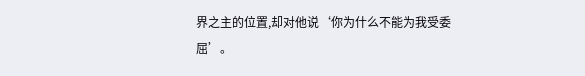界之主的位置,却对他说‘你为什么不能为我受委屈’。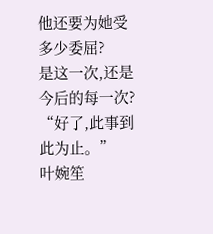他还要为她受多少委屈?
是这一次,还是今后的每一次?
“好了,此事到此为止。”
叶婉笙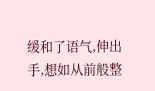缓和了语气,伸出手,想如从前般整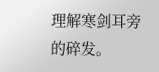理解寒剑耳旁的碎发。